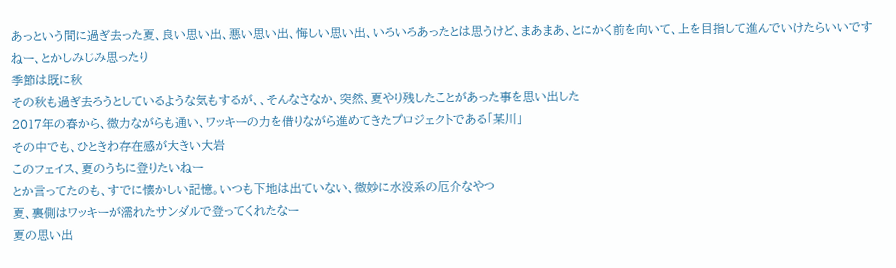あっという間に過ぎ去った夏、良い思い出、悪い思い出、悔しい思い出、いろいろあったとは思うけど、まあまあ、とにかく前を向いて、上を目指して進んでいけたらいいですねー、とかしみじみ思ったり
季節は既に秋
その秋も過ぎ去ろうとしているような気もするが、、そんなさなか、突然、夏やり残したことがあった事を思い出した
2017年の春から、微力ながらも通い、ワッキーの力を借りながら進めてきたプロジェクトである「某川」
その中でも、ひときわ存在感が大きい大岩
このフェイス、夏のうちに登りたいねー
とか言ってたのも、すでに懐かしい記憶。いつも下地は出ていない、微妙に水没系の厄介なやつ
夏、裏側はワッキーが濡れたサンダルで登ってくれたなー
夏の思い出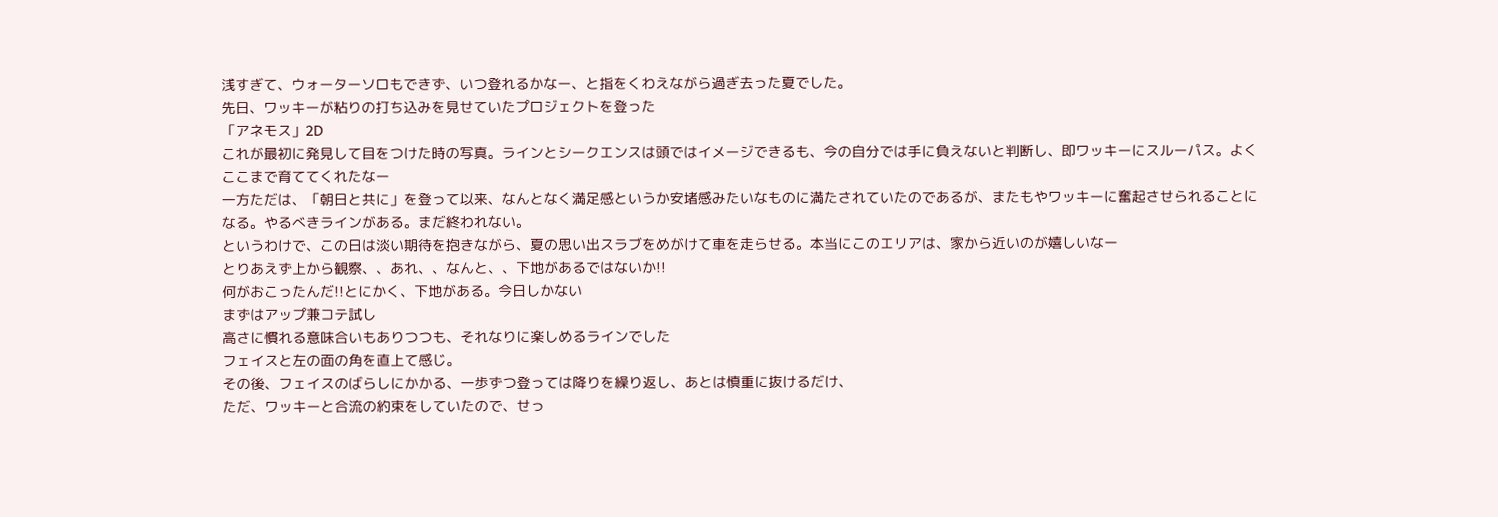浅すぎて、ウォーターソロもできず、いつ登れるかなー、と指をくわえながら過ぎ去った夏でした。
先日、ワッキーが粘りの打ち込みを見せていたプロジェクトを登った
「アネモス」2D
これが最初に発見して目をつけた時の写真。ラインとシークエンスは頭ではイメージできるも、今の自分では手に負えないと判断し、即ワッキーにスルーパス。よくここまで育ててくれたなー
一方ただは、「朝日と共に」を登って以来、なんとなく満足感というか安堵感みたいなものに満たされていたのであるが、またもやワッキーに奮起させられることになる。やるべきラインがある。まだ終われない。
というわけで、この日は淡い期待を抱きながら、夏の思い出スラブをめがけて車を走らせる。本当にこのエリアは、家から近いのが嬉しいなー
とりあえず上から観察、、あれ、、なんと、、下地があるではないか!!
何がおこったんだ!!とにかく、下地がある。今日しかない
まずはアップ兼コテ試し
高さに慣れる意味合いもありつつも、それなりに楽しめるラインでした
フェイスと左の面の角を直上て感じ。
その後、フェイスのばらしにかかる、一歩ずつ登っては降りを繰り返し、あとは慎重に抜けるだけ、
ただ、ワッキーと合流の約束をしていたので、せっ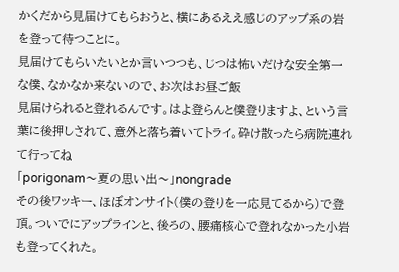かくだから見届けてもらおうと、横にあるええ感じのアップ系の岩を登って待つことに。
見届けてもらいたいとか言いつつも、じつは怖いだけな安全第一な僕、なかなか来ないので、お次はお昼ご飯
見届けられると登れるんです。はよ登らんと僕登りますよ、という言葉に後押しされて、意外と落ち着いてトライ。砕け散ったら病院連れて行ってね
「porigonam〜夏の思い出〜」nongrade
その後ワッキー、ほぼオンサイト(僕の登りを一応見てるから)で登頂。ついでにアップラインと、後ろの、腰痛核心で登れなかった小岩も登ってくれた。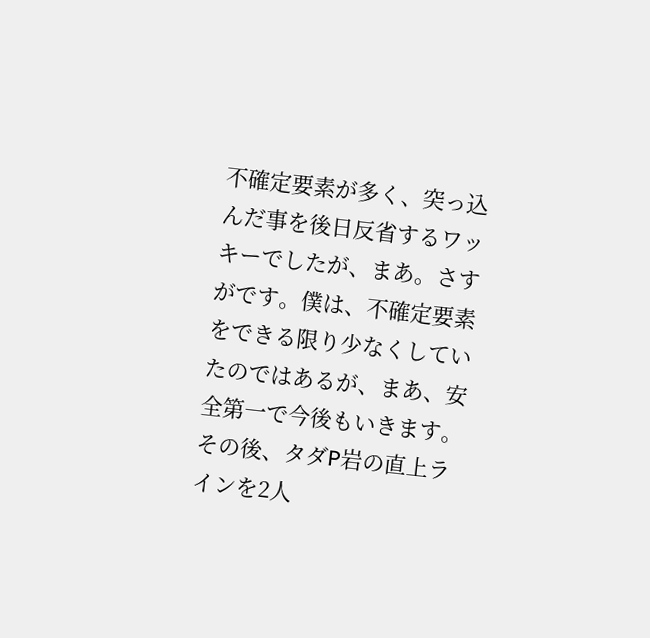不確定要素が多く、突っ込んだ事を後日反省するワッキーでしたが、まあ。さすがです。僕は、不確定要素をできる限り少なくしていたのではあるが、まあ、安全第一で今後もいきます。
その後、タダP岩の直上ラインを2人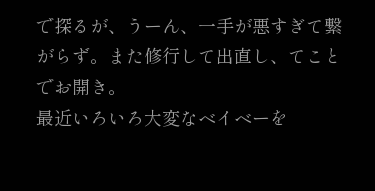で探るが、うーん、一手が悪すぎて繋がらず。また修行して出直し、てことでお開き。
最近いろいろ大変なベイベーを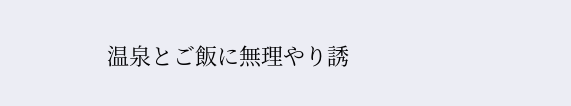温泉とご飯に無理やり誘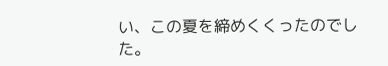い、この夏を締めくくったのでした。